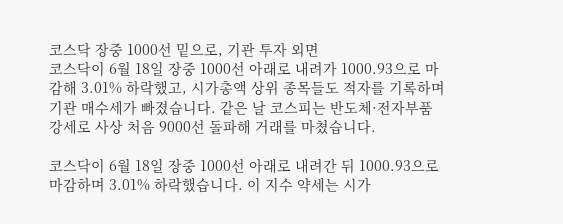코스닥 장중 1000선 밑으로, 기관 투자 외면
코스닥이 6월 18일 장중 1000선 아래로 내려가 1000.93으로 마감해 3.01% 하락했고, 시가총액 상위 종목들도 적자를 기록하며 기관 매수세가 빠졌습니다. 같은 날 코스피는 반도체·전자부품 강세로 사상 처음 9000선 돌파해 거래를 마쳤습니다.

코스닥이 6월 18일 장중 1000선 아래로 내려간 뒤 1000.93으로 마감하며 3.01% 하락했습니다. 이 지수 약세는 시가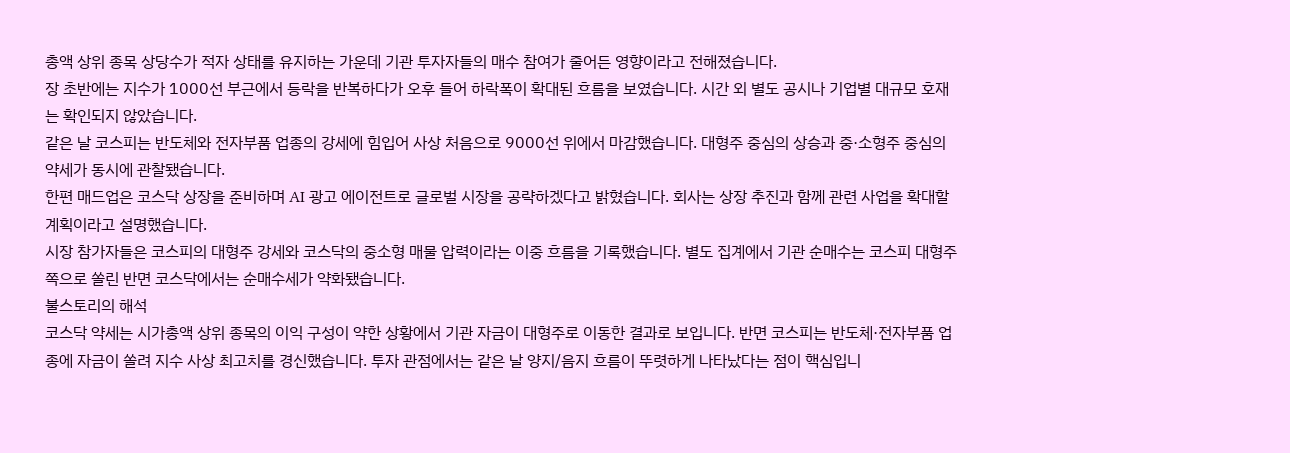총액 상위 종목 상당수가 적자 상태를 유지하는 가운데 기관 투자자들의 매수 참여가 줄어든 영향이라고 전해졌습니다.
장 초반에는 지수가 1000선 부근에서 등락을 반복하다가 오후 들어 하락폭이 확대된 흐름을 보였습니다. 시간 외 별도 공시나 기업별 대규모 호재는 확인되지 않았습니다.
같은 날 코스피는 반도체와 전자부품 업종의 강세에 힘입어 사상 처음으로 9000선 위에서 마감했습니다. 대형주 중심의 상승과 중·소형주 중심의 약세가 동시에 관찰됐습니다.
한편 매드업은 코스닥 상장을 준비하며 AI 광고 에이전트로 글로벌 시장을 공략하겠다고 밝혔습니다. 회사는 상장 추진과 함께 관련 사업을 확대할 계획이라고 설명했습니다.
시장 참가자들은 코스피의 대형주 강세와 코스닥의 중소형 매물 압력이라는 이중 흐름을 기록했습니다. 별도 집계에서 기관 순매수는 코스피 대형주 쪽으로 쏠린 반면 코스닥에서는 순매수세가 약화됐습니다.
불스토리의 해석
코스닥 약세는 시가총액 상위 종목의 이익 구성이 약한 상황에서 기관 자금이 대형주로 이동한 결과로 보입니다. 반면 코스피는 반도체·전자부품 업종에 자금이 쏠려 지수 사상 최고치를 경신했습니다. 투자 관점에서는 같은 날 양지/음지 흐름이 뚜렷하게 나타났다는 점이 핵심입니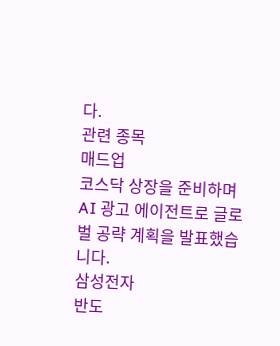다.
관련 종목
매드업
코스닥 상장을 준비하며 AI 광고 에이전트로 글로벌 공략 계획을 발표했습니다.
삼성전자
반도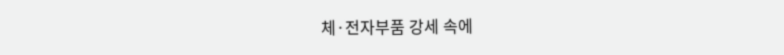체·전자부품 강세 속에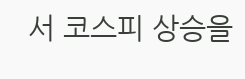서 코스피 상승을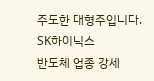주도한 대형주입니다.
SK하이닉스
반도체 업종 강세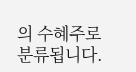의 수혜주로 분류됩니다.